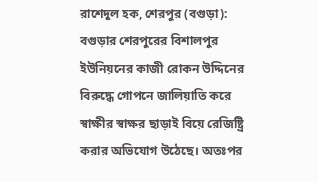রাশেদুল হক, শেরপুর (বগুড়া): বগুড়ার শেরপুরের বিশালপুর ইউনিয়নের কাজী রোকন উদ্দিনের বিরুদ্ধে গোপনে জালিয়াতি করে স্বাক্ষীর স্বাক্ষর ছাড়াই বিয়ে রেজিষ্ট্রি করার অভিযোগ উঠেছে। অতঃপর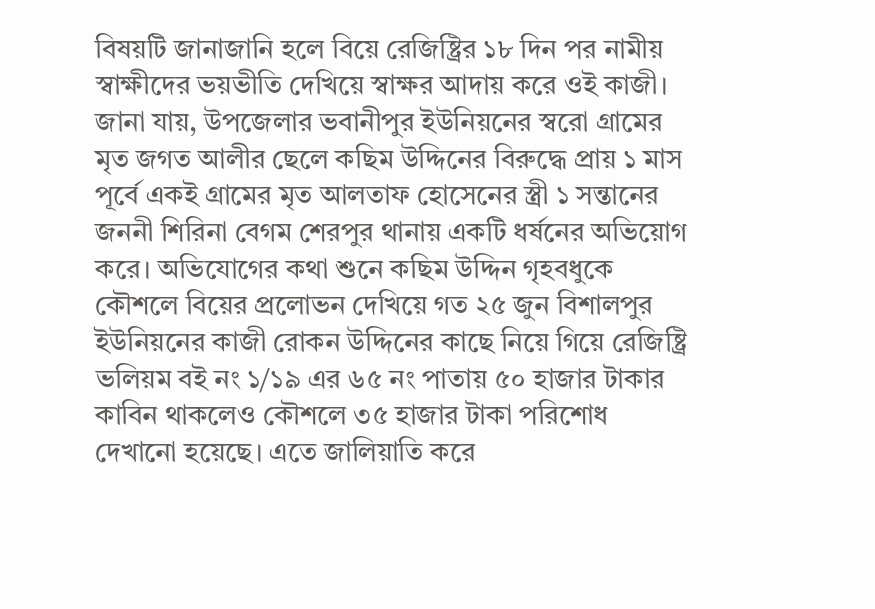বিষয়টি জানাজানি হলে বিয়ে রেজিষ্ট্রির ১৮ দিন পর নামীয় স্বাক্ষীদের ভয়ভীতি দেখিয়ে স্বাক্ষর আদায় করে ওই কাজী।
জানা যায়, উপজেলার ভবানীপুর ইউনিয়নের স্বরো গ্রামের মৃত জগত আলীর ছেলে কছিম উদ্দিনের বিরুদ্ধে প্রায় ১ মাস পূর্বে একই গ্রামের মৃত আলতাফ হোসেনের স্ত্রী ১ সন্তানের জননী শিরিনা বেগম শেরপুর থানায় একটি ধর্ষনের অভিয়োগ করে। অভিযোগের কথা শুনে কছিম উদ্দিন গৃহবধুকে কৌশলে বিয়ের প্রলোভন দেখিয়ে গত ২৫ জুন বিশালপুর ইউনিয়নের কাজী রোকন উদ্দিনের কাছে নিয়ে গিয়ে রেজিষ্ট্রি ভলিয়ম বই নং ১/১৯ এর ৬৫ নং পাতায় ৫০ হাজার টাকার কাবিন থাকলেও কৌশলে ৩৫ হাজার টাকা পরিশোধ দেখানো হয়েছে। এতে জালিয়াতি করে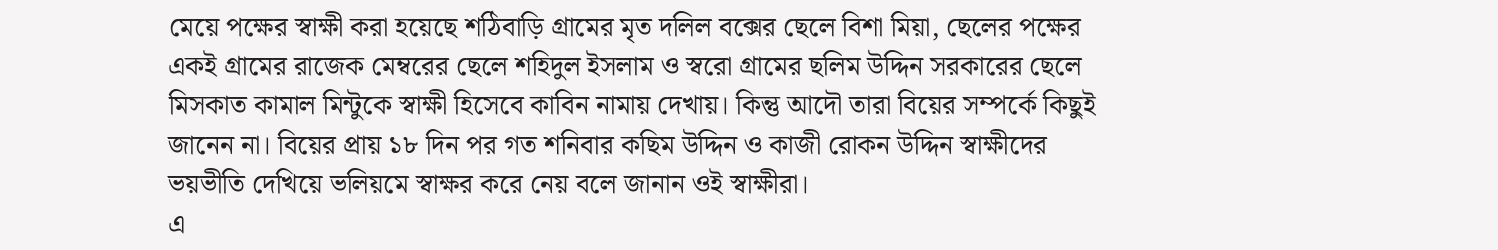মেয়ে পক্ষের স্বাক্ষী করা হয়েছে শঠিবাড়ি গ্রামের মৃত দলিল বক্সের ছেলে বিশা মিয়া, ছেলের পক্ষের একই গ্রামের রাজেক মেম্বরের ছেলে শহিদুল ইসলাম ও স্বরো গ্রামের ছলিম উদ্দিন সরকারের ছেলে মিসকাত কামাল মিন্টুকে স্বাক্ষী হিসেবে কাবিন নামায় দেখায়। কিন্তু আদৌ তারা বিয়ের সম্পর্কে কিছুই জানেন না। বিয়ের প্রায় ১৮ দিন পর গত শনিবার কছিম উদ্দিন ও কাজী রোকন উদ্দিন স্বাক্ষীদের ভয়ভীতি দেখিয়ে ভলিয়মে স্বাক্ষর করে নেয় বলে জানান ওই স্বাক্ষীরা।
এ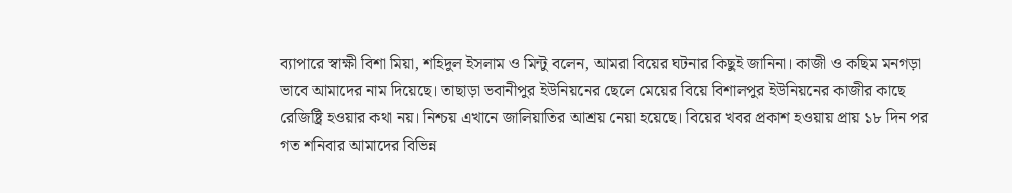ব্যাপারে স্বাক্ষী বিশা মিয়া, শহিদুল ইসলাম ও মিন্টু বলেন, আমরা বিয়ের ঘটনার কিছুই জানিনা। কাজী ও কছিম মনগড়া ভাবে আমাদের নাম দিয়েছে। তাছাড়া ভবানীপুর ইউনিয়নের ছেলে মেয়ের বিয়ে বিশালপুর ইউনিয়নের কাজীর কাছে রেজিষ্ট্রি হওয়ার কথা নয়। নিশ্চয় এখানে জালিয়াতির আশ্রয় নেয়া হয়েছে। বিয়ের খবর প্রকাশ হওয়ায় প্রায় ১৮ দিন পর গত শনিবার আমাদের বিভিন্ন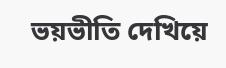ভয়ভীতি দেখিয়ে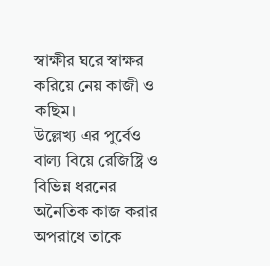স্বাক্ষীর ঘরে স্বাক্ষর করিয়ে নেয় কাজী ও কছিম।
উল্লেখ্য এর পুর্বেও বাল্য বিয়ে রেজিষ্ট্রি ও বিভিন্ন ধরনের অনৈতিক কাজ করার অপরাধে তাকে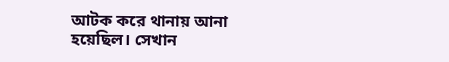আটক করে থানায় আনা হয়েছিল। সেখান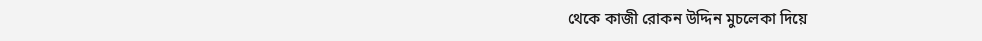থেকে কাজী রোকন উদ্দিন মুচলেকা দিয়ে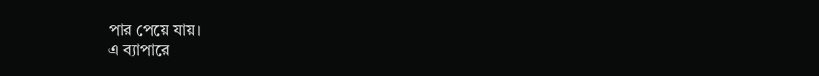পার পেয়ে যায়।
এ ব্যাপারে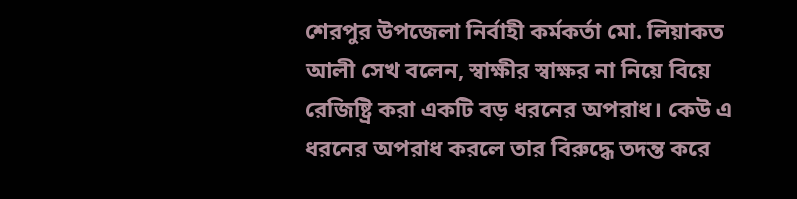শেরপুর উপজেলা নির্বাহী কর্মকর্তা মো. লিয়াকত আলী সেখ বলেন, স্বাক্ষীর স্বাক্ষর না নিয়ে বিয়ে রেজিষ্ট্রি করা একটি বড় ধরনের অপরাধ। কেউ এ ধরনের অপরাধ করলে তার বিরুদ্ধে তদন্ত করে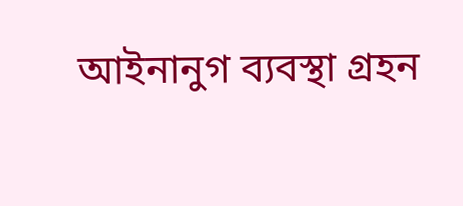আইনানুগ ব্যবস্থা গ্রহন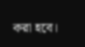করা হবে।